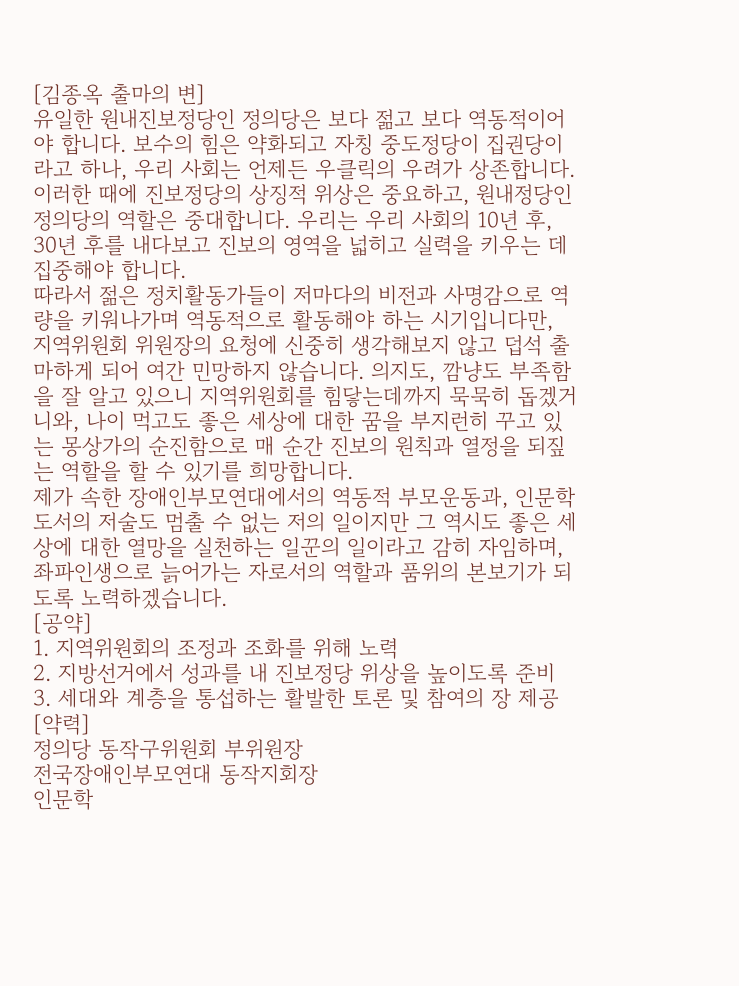[김종옥 출마의 변]
유일한 원내진보정당인 정의당은 보다 젊고 보다 역동적이어야 합니다. 보수의 힘은 약화되고 자칭 중도정당이 집권당이라고 하나, 우리 사회는 언제든 우클릭의 우려가 상존합니다. 이러한 때에 진보정당의 상징적 위상은 중요하고, 원내정당인 정의당의 역할은 중대합니다. 우리는 우리 사회의 10년 후, 30년 후를 내다보고 진보의 영역을 넓히고 실력을 키우는 데 집중해야 합니다.
따라서 젊은 정치활동가들이 저마다의 비전과 사명감으로 역량을 키워나가며 역동적으로 활동해야 하는 시기입니다만, 지역위원회 위원장의 요청에 신중히 생각해보지 않고 덥석 출마하게 되어 여간 민망하지 않습니다. 의지도, 깜냥도 부족함을 잘 알고 있으니 지역위원회를 힘닿는데까지 묵묵히 돕겠거니와, 나이 먹고도 좋은 세상에 대한 꿈을 부지런히 꾸고 있는 몽상가의 순진함으로 매 순간 진보의 원칙과 열정을 되짚는 역할을 할 수 있기를 희망합니다.
제가 속한 장애인부모연대에서의 역동적 부모운동과, 인문학 도서의 저술도 멈출 수 없는 저의 일이지만 그 역시도 좋은 세상에 대한 열망을 실천하는 일꾼의 일이라고 감히 자임하며, 좌파인생으로 늙어가는 자로서의 역할과 품위의 본보기가 되도록 노력하겠습니다.
[공약]
1. 지역위원회의 조정과 조화를 위해 노력
2. 지방선거에서 성과를 내 진보정당 위상을 높이도록 준비
3. 세대와 계층을 통섭하는 활발한 토론 및 참여의 장 제공
[약력]
정의당 동작구위원회 부위원장
전국장애인부모연대 동작지회장
인문학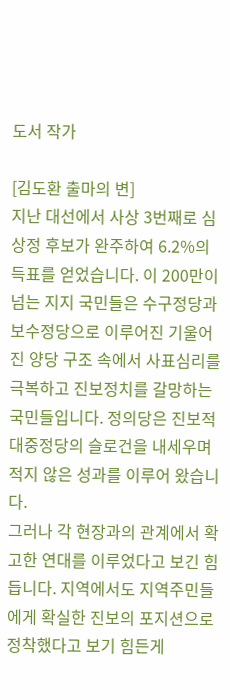도서 작가

[김도환 출마의 변]
지난 대선에서 사상 3번째로 심상정 후보가 완주하여 6.2%의 득표를 얻었습니다. 이 200만이 넘는 지지 국민들은 수구정당과 보수정당으로 이루어진 기울어진 양당 구조 속에서 사표심리를 극복하고 진보정치를 갈망하는 국민들입니다. 정의당은 진보적 대중정당의 슬로건을 내세우며 적지 않은 성과를 이루어 왔습니다.
그러나 각 현장과의 관계에서 확고한 연대를 이루었다고 보긴 힘듭니다. 지역에서도 지역주민들에게 확실한 진보의 포지션으로 정착했다고 보기 힘든게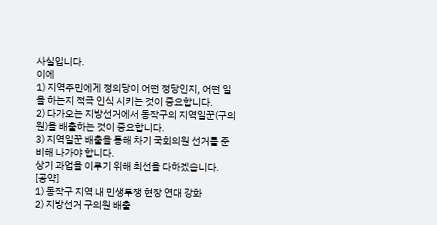사실입니다.
이에
1) 지역주민에게 정의당이 어떤 정당인지, 어떤 일을 하는지 적극 인식 시키는 것이 중요합니다.
2) 다가오는 지방선거에서 동작구의 지역일꾼(구의원)을 배출하는 것이 중요합니다.
3) 지역일꾼 배출을 통해 차기 국회의원 선거를 준비해 나가야 합니다.
상기 과업을 이루기 위해 최선을 다하겠습니다.
[공약]
1) 동작구 지역 내 민생투쟁 현장 연대 강화
2) 지방선거 구의원 배출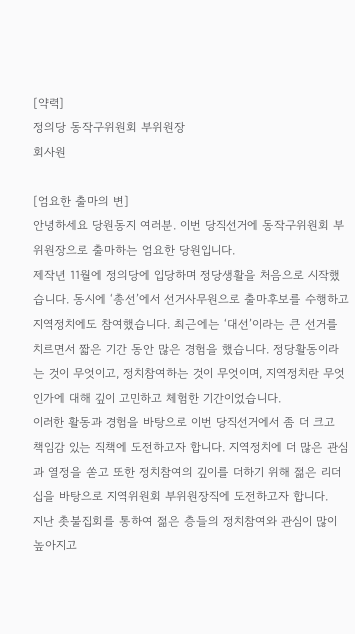[약력]
정의당 동작구위원회 부위원장
회사원

[엄요한 출마의 변]
안녕하세요 당원동지 여러분. 이번 당직선거에 동작구위원회 부위원장으로 출마하는 엄요한 당원입니다.
제작년 11월에 정의당에 입당하며 정당생활을 처음으로 시작했습니다. 동시에 ‘총선’에서 선거사무원으로 출마후보를 수행하고 지역정치에도 참여했습니다. 최근에는 ‘대선’이라는 큰 선거를 치르면서 짧은 기간 동안 많은 경험을 했습니다. 정당활동이라는 것이 무엇이고, 정치참여하는 것이 무엇이며, 지역정치란 무엇인가에 대해 깊이 고민하고 체험한 기간이었습니다.
이러한 활동과 경험을 바탕으로 이번 당직선거에서 좀 더 크고 책임감 있는 직책에 도전하고자 합니다. 지역정치에 더 많은 관심과 열정을 쏟고 또한 정치참여의 깊이를 더하기 위해 젊은 리더십을 바탕으로 지역위원회 부위원장직에 도전하고자 합니다.
지난 촛불집회를 통하여 젊은 층들의 정치참여와 관심이 많이 높아지고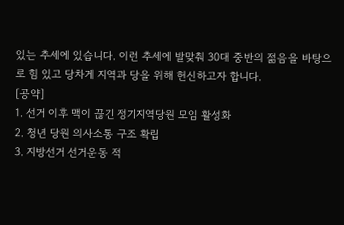있는 추세에 있습니다. 이런 추세에 발맞춰 30대 중반의 젊음을 바탕으로 힘 있고 당차게 지역과 당을 위해 헌신하고자 합니다.
[공약]
1. 선거 이후 맥이 끊긴 정기지역당원 모임 활성화
2. 청년 당원 의사소통 구조 확립
3. 지방선거 선거운동 적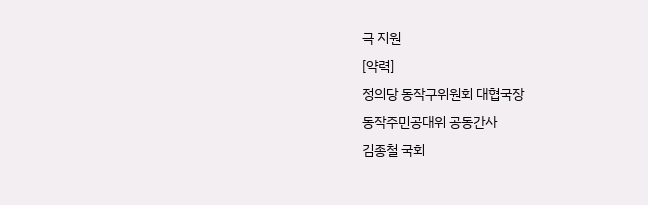극 지원
[약력]
정의당 동작구위원회 대협국장
동작주민공대위 공동간사
김종철 국회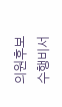의원후보 수행비서